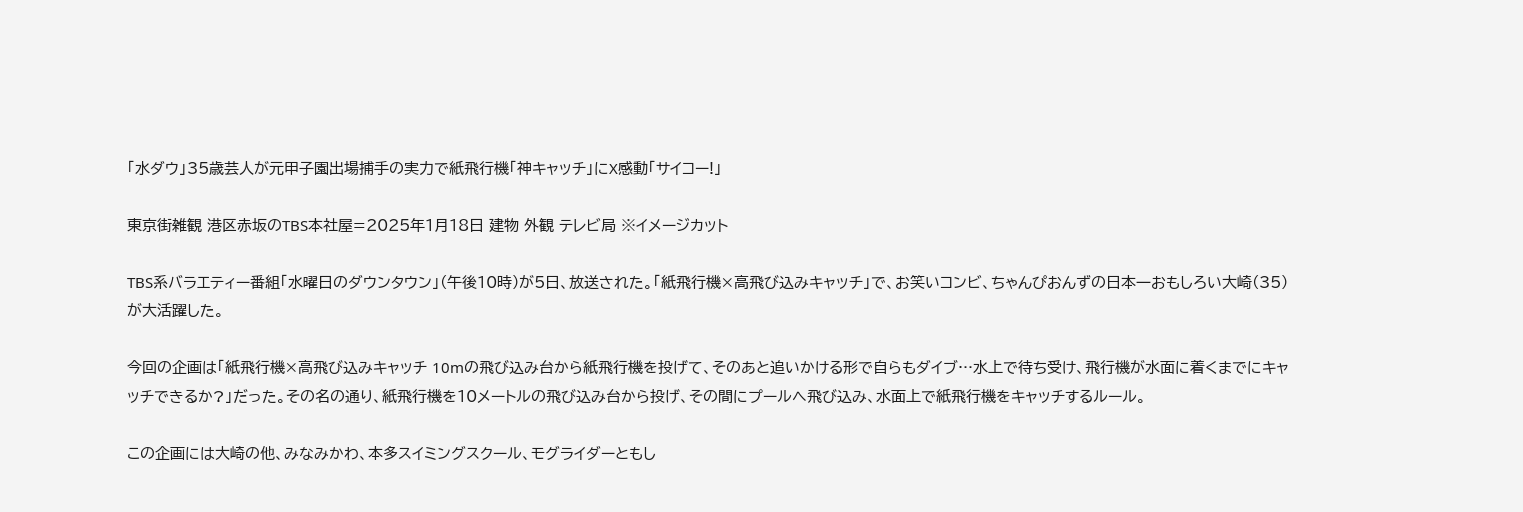「水ダウ」35歳芸人が元甲子園出場捕手の実力で紙飛行機「神キャッチ」にX感動「サイコー!」

東京街雑観 港区赤坂のTBS本社屋=2025年1月18日 建物 外観 テレビ局 ※イメージカット

TBS系バラエティー番組「水曜日のダウンタウン」(午後10時)が5日、放送された。「紙飛行機×高飛び込みキャッチ」で、お笑いコンビ、ちゃんぴおんずの日本一おもしろい大崎(35)が大活躍した。

今回の企画は「紙飛行機×高飛び込みキャッチ 10mの飛び込み台から紙飛行機を投げて、そのあと追いかける形で自らもダイブ…水上で待ち受け、飛行機が水面に着くまでにキャッチできるか?」だった。その名の通り、紙飛行機を10メートルの飛び込み台から投げ、その間にプールへ飛び込み、水面上で紙飛行機をキャッチするルール。

この企画には大崎の他、みなみかわ、本多スイミングスクール、モグライダーともし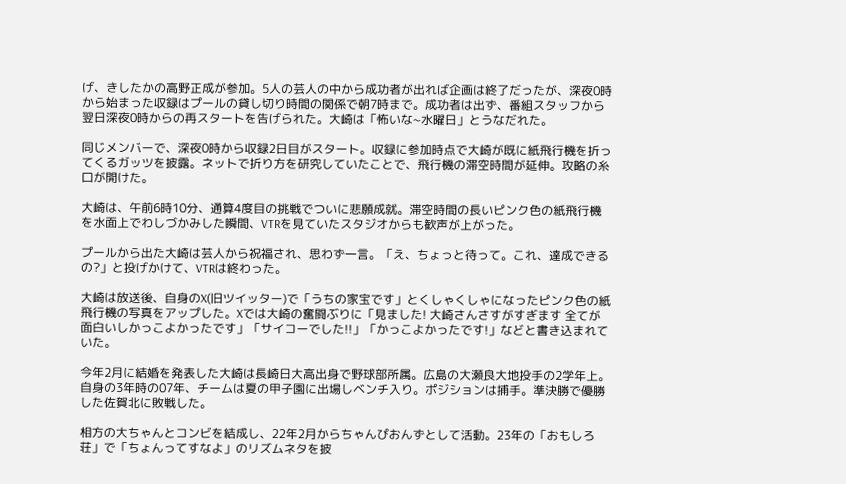げ、きしたかの高野正成が参加。5人の芸人の中から成功者が出れば企画は終了だったが、深夜0時から始まった収録はプールの貸し切り時間の関係で朝7時まで。成功者は出ず、番組スタッフから翌日深夜0時からの再スタートを告げられた。大崎は「怖いな~水曜日」とうなだれた。

同じメンバーで、深夜0時から収録2日目がスタート。収録に参加時点で大崎が既に紙飛行機を折ってくるガッツを披露。ネットで折り方を研究していたことで、飛行機の滞空時間が延伸。攻略の糸口が開けた。

大崎は、午前6時10分、通算4度目の挑戦でついに悲願成就。滞空時間の長いピンク色の紙飛行機を水面上でわしづかみした瞬間、VTRを見ていたスタジオからも歓声が上がった。

プールから出た大崎は芸人から祝福され、思わず一言。「え、ちょっと待って。これ、達成できるの?」と投げかけて、VTRは終わった。

大崎は放送後、自身のX(旧ツイッター)で「うちの家宝です」とくしゃくしゃになったピンク色の紙飛行機の写真をアップした。Xでは大崎の奮闘ぶりに「見ました! 大崎さんさすがすぎます 全てが面白いしかっこよかったです」「サイコーでした!!」「かっこよかったです!」などと書き込まれていた。

今年2月に結婚を発表した大崎は長崎日大高出身で野球部所属。広島の大瀬良大地投手の2学年上。自身の3年時の07年、チームは夏の甲子園に出場しベンチ入り。ポジションは捕手。準決勝で優勝した佐賀北に敗戦した。

相方の大ちゃんとコンビを結成し、22年2月からちゃんぴおんずとして活動。23年の「おもしろ荘」で「ちょんってすなよ」のリズムネタを披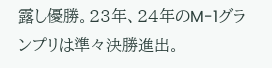露し優勝。23年、24年のM-1グランプリは準々決勝進出。